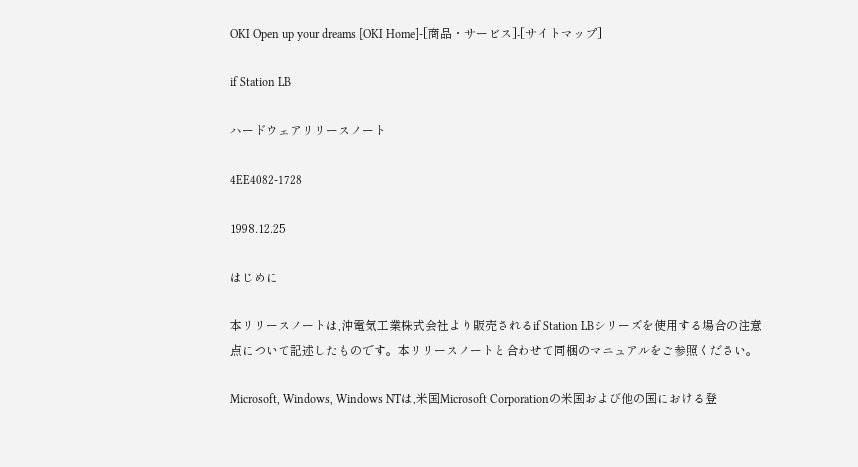OKI Open up your dreams [OKI Home]-[商品・サービス]-[サイトマップ]

if Station LB

ハードウェアリリースノート

4EE4082-1728

1998.12.25

はじめに

本リリースノートは,沖電気工業株式会社より販売されるif Station LBシリーズを使用する場合の注意点について記述したものです。本リリースノートと合わせて同梱のマニュアルをご参照ください。

Microsoft, Windows, Windows NTは,米国Microsoft Corporationの米国および他の国における登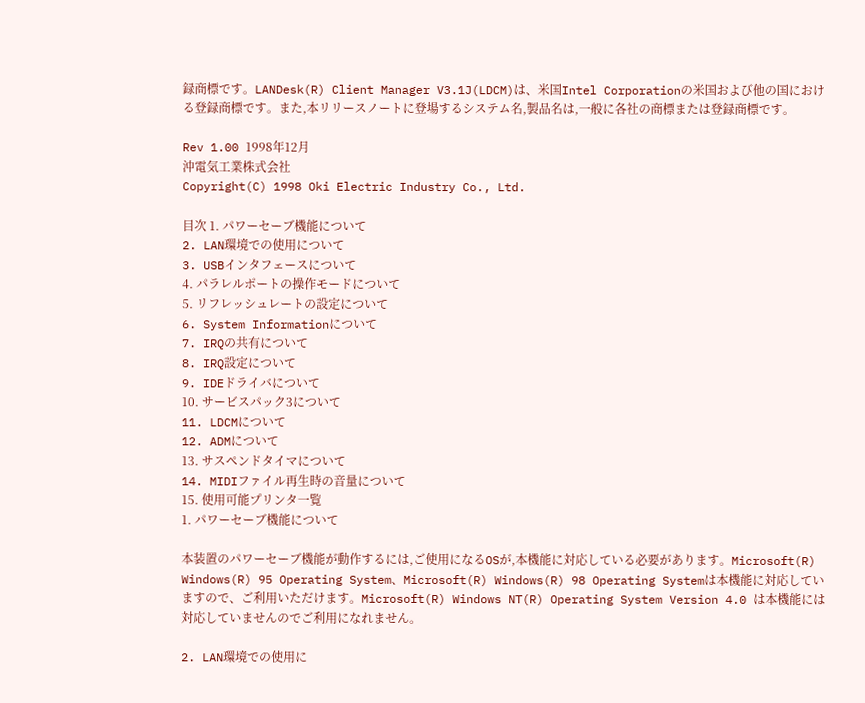録商標です。LANDesk(R) Client Manager V3.1J(LDCM)は、米国Intel Corporationの米国および他の国における登録商標です。また,本リリースノートに登場するシステム名,製品名は,一般に各社の商標または登録商標です。

Rev 1.00 1998年12月
沖電気工業株式会社
Copyright(C) 1998 Oki Electric Industry Co., Ltd.

目次 1. パワーセーブ機能について
2. LAN環境での使用について
3. USBインタフェースについて
4. パラレルポートの操作モードについて
5. リフレッシュレートの設定について
6. System Informationについて
7. IRQの共有について
8. IRQ設定について
9. IDEドライバについて
10. サービスパック3について
11. LDCMについて
12. ADMについて
13. サスペンドタイマについて
14. MIDIファイル再生時の音量について
15. 使用可能プリンタ一覧
1. パワーセーブ機能について

本装置のパワーセーブ機能が動作するには,ご使用になるOSが,本機能に対応している必要があります。Microsoft(R) Windows(R) 95 Operating System、Microsoft(R) Windows(R) 98 Operating Systemは本機能に対応していますので、ご利用いただけます。Microsoft(R) Windows NT(R) Operating System Version 4.0 は本機能には対応していませんのでご利用になれません。

2. LAN環境での使用に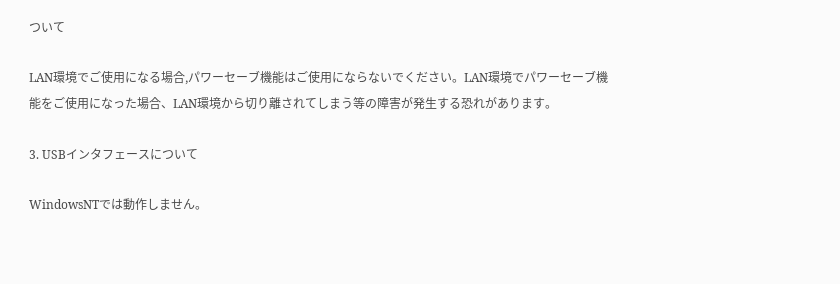ついて

LAN環境でご使用になる場合,パワーセーブ機能はご使用にならないでください。LAN環境でパワーセーブ機能をご使用になった場合、LAN環境から切り離されてしまう等の障害が発生する恐れがあります。

3. USBインタフェースについて

WindowsNTでは動作しません。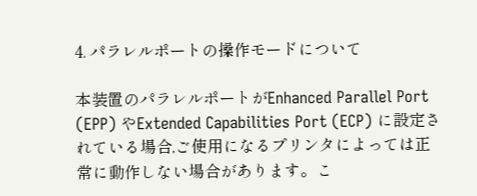4. パラレルポートの操作モードについて

本装置のパラレルポートがEnhanced Parallel Port (EPP) やExtended Capabilities Port (ECP) に設定されている場合,ご使用になるプリンタによっては正常に動作しない場合があります。こ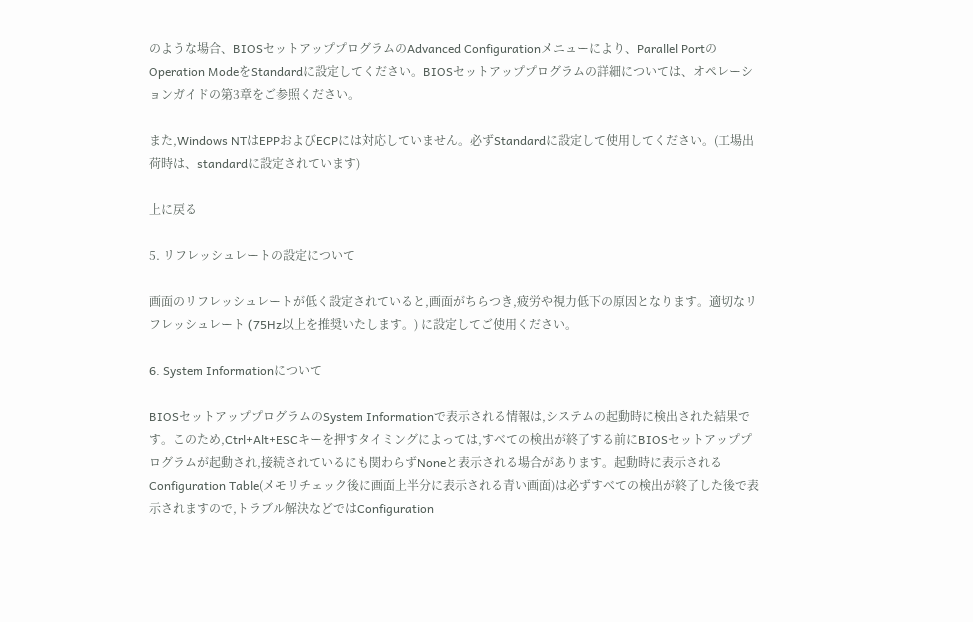のような場合、BIOSセットアッププログラムのAdvanced Configurationメニューにより、Parallel PortのOperation ModeをStandardに設定してください。BIOSセットアッププログラムの詳細については、オペレーションガイドの第3章をご参照ください。

また,Windows NTはEPPおよびECPには対応していません。必ずStandardに設定して使用してください。(工場出荷時は、standardに設定されています)

上に戻る

5. リフレッシュレートの設定について

画面のリフレッシュレートが低く設定されていると,画面がちらつき,疲労や視力低下の原因となります。適切なリフレッシュレート (75Hz以上を推奨いたします。) に設定してご使用ください。

6. System Informationについて

BIOSセットアッププログラムのSystem Informationで表示される情報は,システムの起動時に検出された結果です。このため,Ctrl+Alt+ESCキーを押すタイミングによっては,すべての検出が終了する前にBIOSセットアッププログラムが起動され,接続されているにも関わらずNoneと表示される場合があります。起動時に表示されるConfiguration Table(メモリチェック後に画面上半分に表示される青い画面)は必ずすべての検出が終了した後で表示されますので,トラブル解決などではConfiguration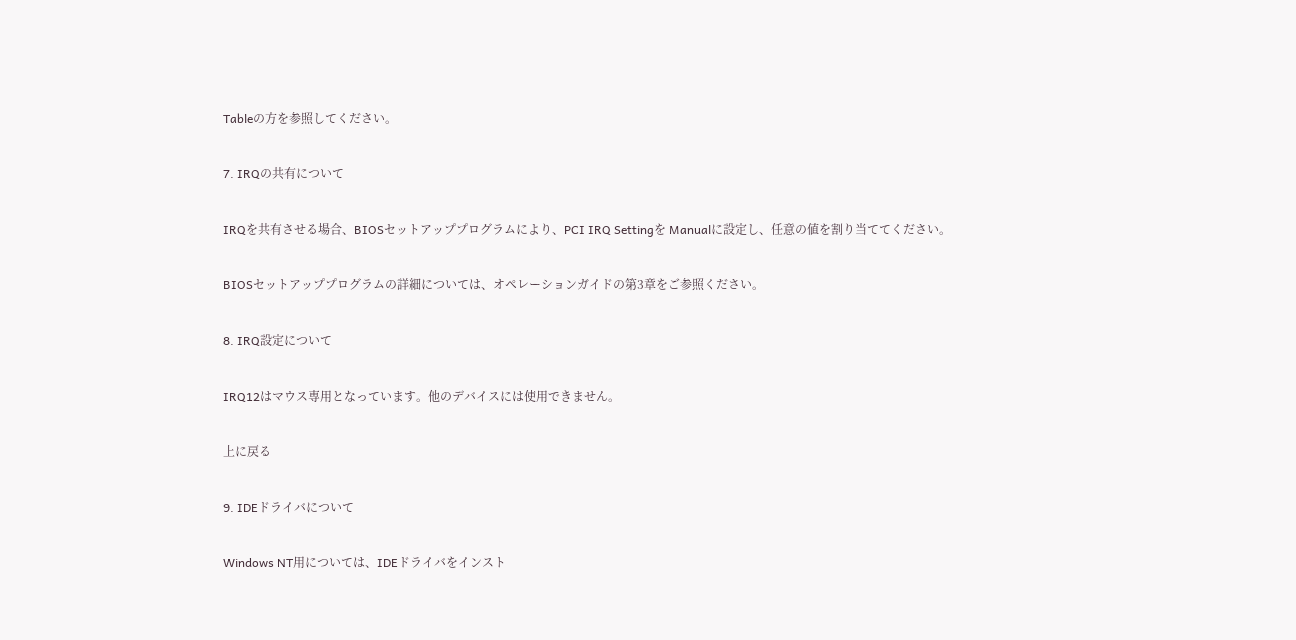Tableの方を参照してください。

7. IRQの共有について

IRQを共有させる場合、BIOSセットアッププログラムにより、PCI IRQ Settingを Manualに設定し、任意の値を割り当ててください。

BIOSセットアッププログラムの詳細については、オペレーションガイドの第3章をご参照ください。

8. IRQ設定について

IRQ12はマウス専用となっています。他のデバイスには使用できません。

上に戻る

9. IDEドライバについて

Windows NT用については、IDEドライバをインスト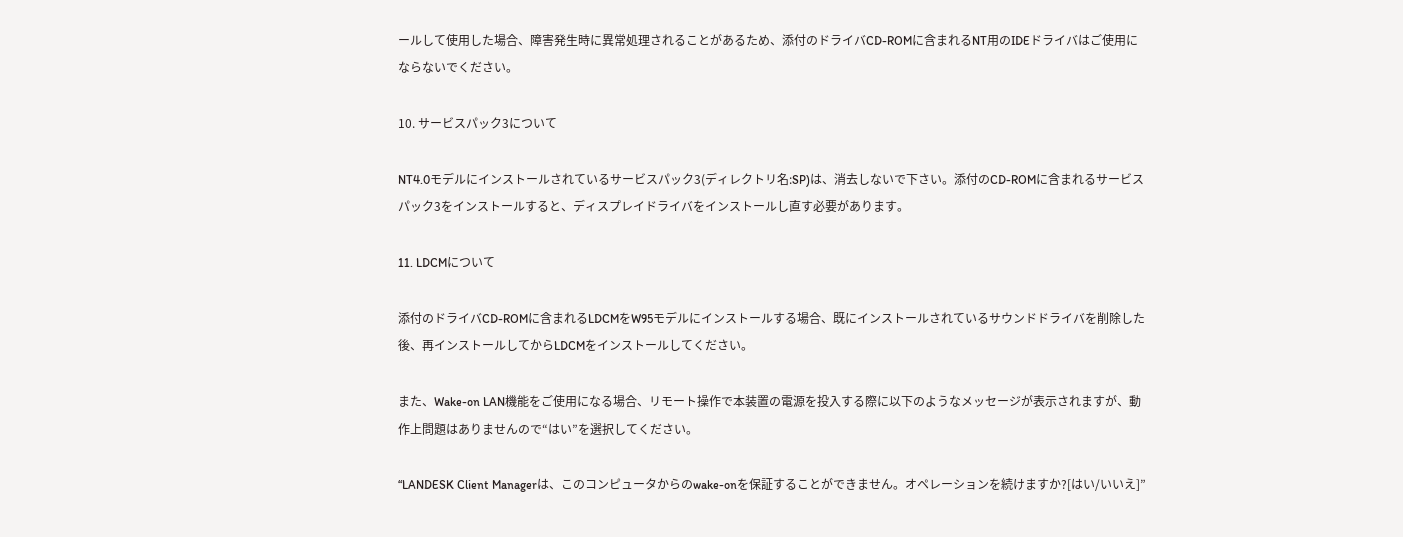ールして使用した場合、障害発生時に異常処理されることがあるため、添付のドライバCD-ROMに含まれるNT用のIDEドライバはご使用にならないでください。

10. サービスパック3について

NT4.0モデルにインストールされているサービスパック3(ディレクトリ名:SP)は、消去しないで下さい。添付のCD-ROMに含まれるサービスパック3をインストールすると、ディスプレイドライバをインストールし直す必要があります。

11. LDCMについて

添付のドライバCD-ROMに含まれるLDCMをW95モデルにインストールする場合、既にインストールされているサウンドドライバを削除した後、再インストールしてからLDCMをインストールしてください。

また、Wake-on LAN機能をご使用になる場合、リモート操作で本装置の電源を投入する際に以下のようなメッセージが表示されますが、動作上問題はありませんので“はい”を選択してください。

“LANDESK Client Managerは、このコンピュータからのwake-onを保証することができません。オペレーションを続けますか?[はい/いいえ]”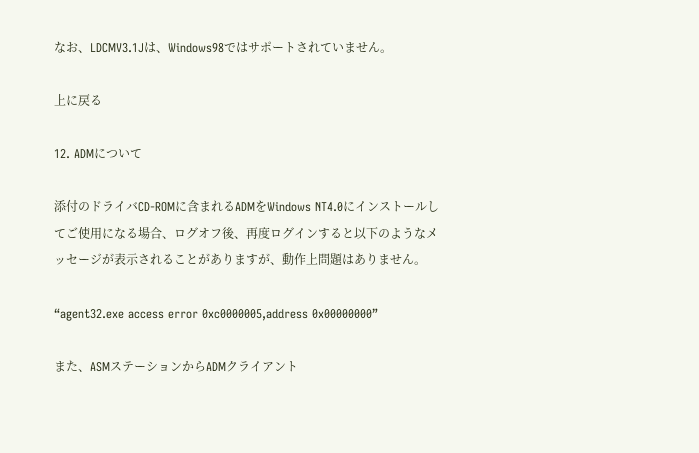なお、LDCMV3.1Jは、Windows98ではサポートされていません。

上に戻る

12. ADMについて

添付のドライバCD-ROMに含まれるADMをWindows NT4.0にインストールしてご使用になる場合、ログオフ後、再度ログインすると以下のようなメッセージが表示されることがありますが、動作上問題はありません。

“agent32.exe access error 0xc0000005,address 0x00000000”

また、ASMステーションからADMクライアント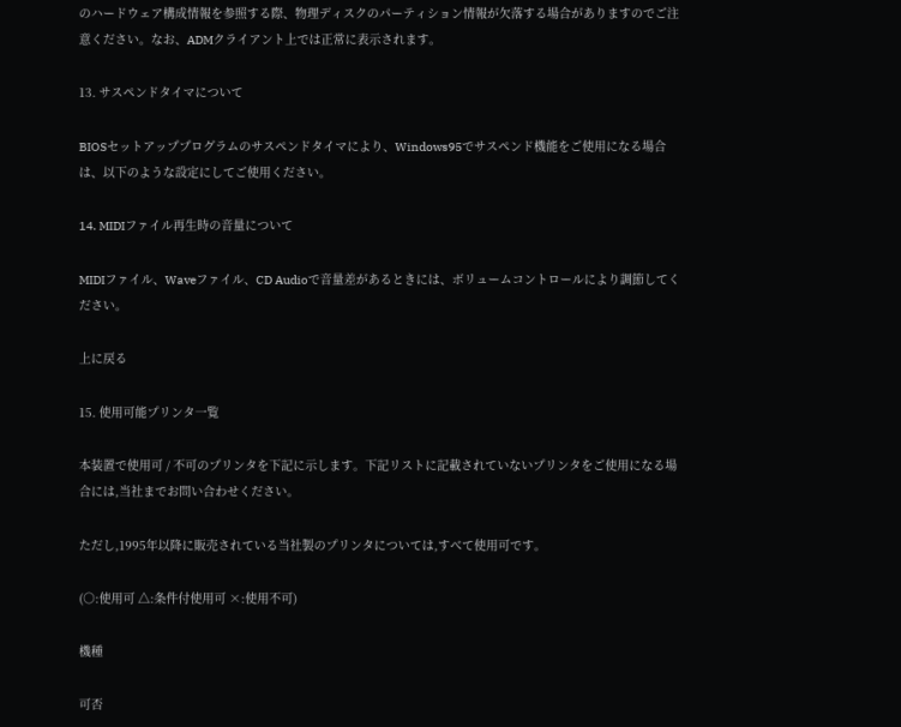のハードウェア構成情報を参照する際、物理ディスクのパーティション情報が欠落する場合がありますのでご注意ください。なお、ADMクライアント上では正常に表示されます。

13. サスペンドタイマについて

BIOSセットアッププログラムのサスペンドタイマにより、Windows95でサスペンド機能をご使用になる場合は、以下のような設定にしてご使用ください。

14. MIDIファイル再生時の音量について

MIDIファイル、Waveファイル、CD Audioで音量差があるときには、ボリュームコントロールにより調節してください。

上に戻る

15. 使用可能プリンタ一覧

本装置で使用可 / 不可のプリンタを下記に示します。下記リストに記載されていないプリンタをご使用になる場合には,当社までお問い合わせください。

ただし,1995年以降に販売されている当社製のプリンタについては,すべて使用可です。

(○:使用可 △:条件付使用可 ×:使用不可)

機種

可否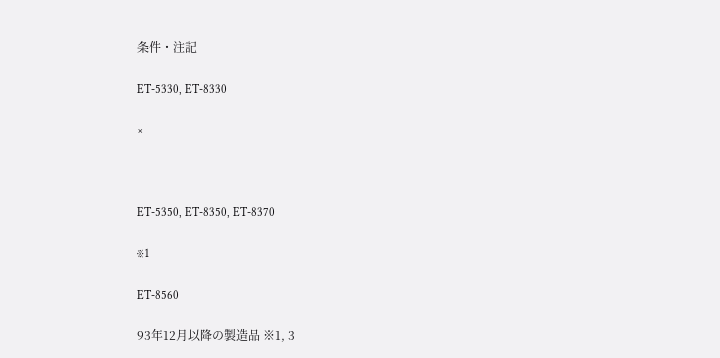条件・注記

ET-5330, ET-8330

×



ET-5350, ET-8350, ET-8370

※1

ET-8560

93年12月以降の製造品 ※1, 3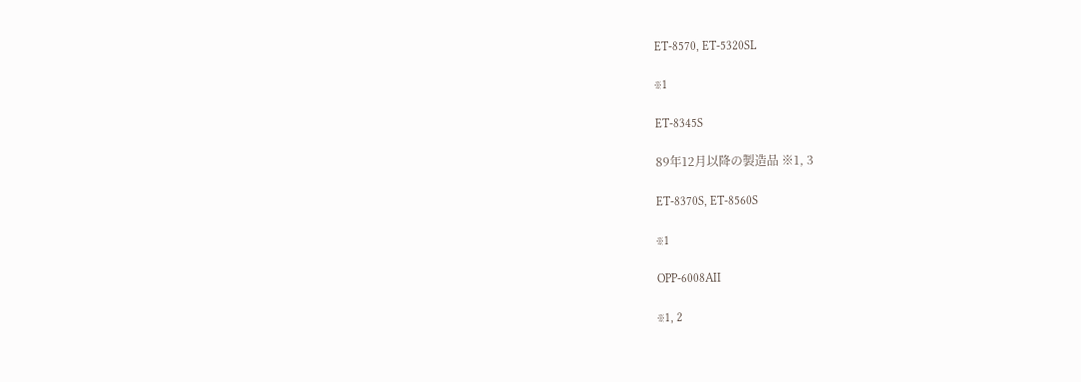ET-8570, ET-5320SL

※1

ET-8345S

89年12月以降の製造品 ※1, 3

ET-8370S, ET-8560S

※1

OPP-6008AII

※1, 2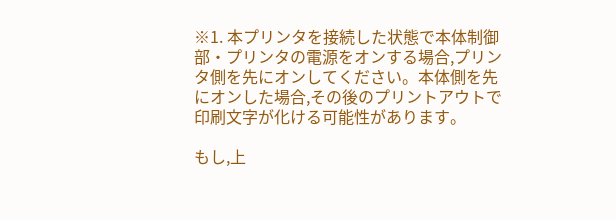※1. 本プリンタを接続した状態で本体制御部・プリンタの電源をオンする場合,プリンタ側を先にオンしてください。本体側を先にオンした場合,その後のプリントアウトで印刷文字が化ける可能性があります。

もし,上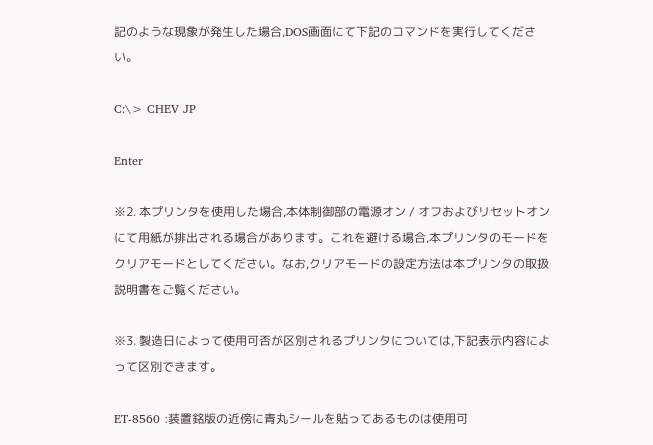記のような現象が発生した場合,DOS画面にて下記のコマンドを実行してください。

C:\> CHEV JP

Enter

※2. 本プリンタを使用した場合,本体制御部の電源オン / オフおよびリセットオンにて用紙が排出される場合があります。これを避ける場合,本プリンタのモードをクリアモードとしてください。なお,クリアモードの設定方法は本プリンタの取扱説明書をご覧ください。

※3. 製造日によって使用可否が区別されるプリンタについては,下記表示内容によって区別できます。

ET-8560 :装置銘版の近傍に青丸シールを貼ってあるものは使用可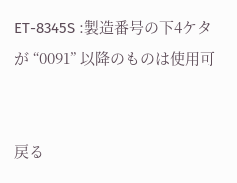ET-8345S :製造番号の下4ケタが “0091” 以降のものは使用可


戻る